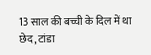13 साल की बच्ची के दिल में था छेद, टांडा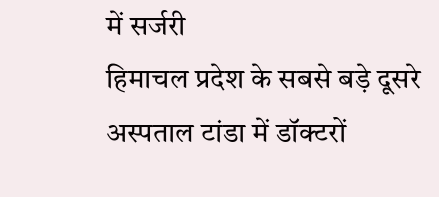में सर्जरी
हिमाचल प्रदेश के सबसे बड़े दूसरे अस्पताल टांडा में डॉक्टरों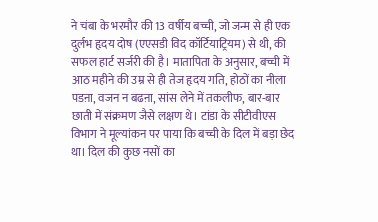ने चंबा के भरमौर की 13 वर्षीय बच्ची, जो जन्म से ही एक दुर्लभ हृदय दोष (एएसडी विद कॉर्टियाट्रियम) से थी, की सफल हार्ट सर्जरी की है। मातापिता के अनुसार, बच्ची में आठ महीने की उम्र से ही तेज हृदय गति, होठों का नीला पडऩा, वजन न बढऩा, सांस लेने में तकलीफ, बार-बार छाती में संक्रमण जैसे लक्षण थे। टांडा के सीटीवीएस विभाग ने मूल्यांकन पर पाया कि बच्ची के दिल में बड़ा छेद था। दिल की कुछ नसों का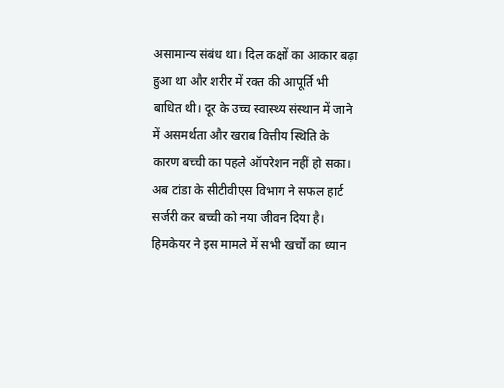असामान्य संबंध था। दिल कक्षों का आकार बढ़ा हुआ था और शरीर में रक्त की आपूर्ति भी बाधित थी। दूर के उच्च स्वास्थ्य संस्थान में जाने में असमर्थता और खराब वित्तीय स्थिति के कारण बच्ची का पहले ऑपरेशन नहीं हो सका। अब टांडा के सीटीवीएस विभाग ने सफल हार्ट सर्जरी कर बच्ची को नया जीवन दिया है। हिमकेयर ने इस मामले में सभी खर्चों का ध्यान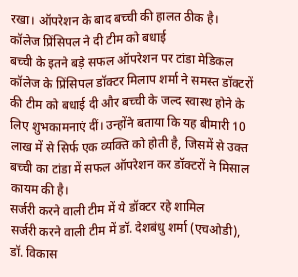रखा। ऑपरेशन के बाद बच्ची की हालत ठीक है।
कॉलेज प्रिंसिपल ने दी टीम को बधाई
बच्ची के इतने बड़े सफल ऑपरेशन पर टांडा मेडिकल कॉलेज के प्रिंसिपल डॉक्टर मिलाप शर्मा ने समस्त डॉक्टरों की टीम को बधाई दी और बच्ची के जल्द स्वास्थ होने के लिए शुभकामनाएं दीं। उन्होंने बताया कि यह बीमारी 10 लाख में से सिर्फ एक व्यक्ति को होती है, जिसमें से उक्त बच्ची का टांडा में सफल ऑपरेशन कर डॉक्टरों ने मिसाल कायम की है।
सर्जरी करने वाली टीम में ये डॉक्टर रहे शामिल
सर्जरी करने वाली टीम में डॉ. देशबंधु शर्मा (एचओडी), डॉ. विकास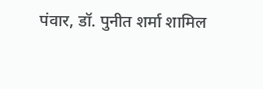पंवार, डॉ. पुनीत शर्मा शामिल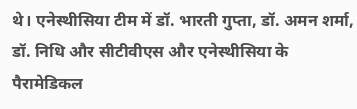थे। एनेस्थीसिया टीम में डॉ. भारती गुप्ता, डॉ. अमन शर्मा, डॉ. निधि और सीटीवीएस और एनेस्थीसिया के पैरामेडिकल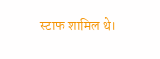स्टाफ शामिल थे।